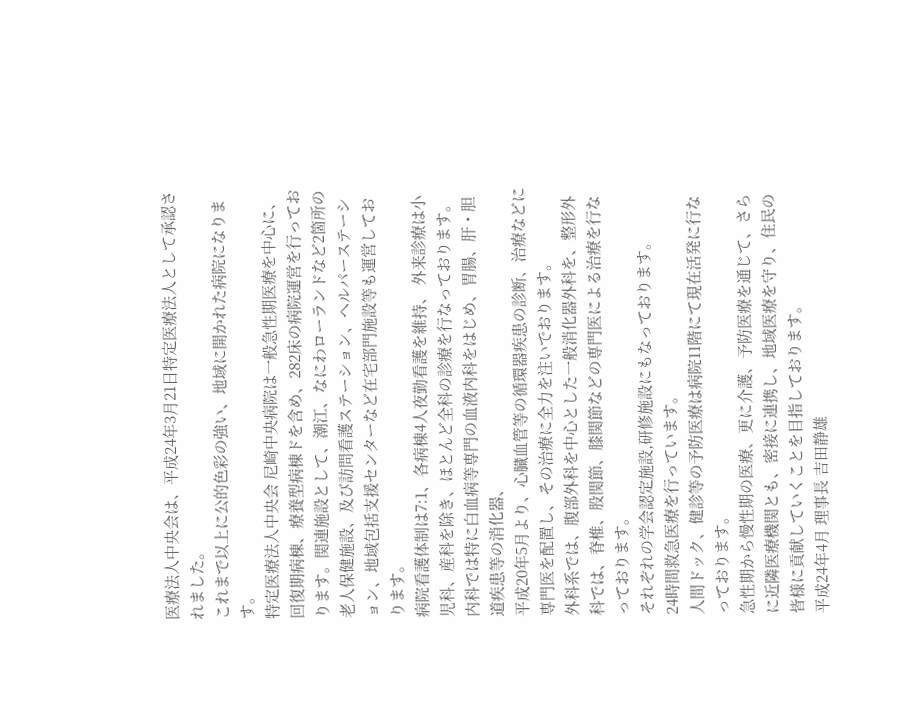医療法人中央会は、平成24年3月21日特定医療法人として承認されました。
これまで以上に公的色彩の強い、地域に開かれた病院になります。
特定医療法人中央会 尼崎中央病院は一般急性期医療を中心に、回復期病棟、療養型病棟ドを含め、282床の病院運営を行っております。関連施設として、潮江、なにわローランドなど2箇所の老人保健施設、及び訪問看護ステーション、ヘルパーステーション、地域包括支援センターなど在宅部門施設等も運営しております。
病院看護体制は7:1、各病棟4人夜勤看護を維持、 外来診療は小児科、産科を除き、ほとんど全科の診療を行なっております。
内科では特に白血病等専門の血液内科をはじめ、胃腸、肝・胆道疾患等の消化器、
平成20年5月より、心臓血管等の循環器疾患の診断、治療などに専門医を配置し、その治療に全力を注いでおります。
外科系では、腹部外科を中心とした一般消化器外科を、整形外科では、脊椎、股関節、膝関節などの専門医による治療を行なっております。
それぞれの学会認定施設,研修施設にもなっております。
24時間救急医療を行っています。
人間ドック、健診等の予防医療は病院11階にて現在活発に行なっております。
急性期から慢性期の医療、更に介護、予防医療を通じて、さらに近隣医療機関とも、密接に連携し、地域医療を守り、住民の皆様に貢献していくことを目指しております。
平成24年4月 理事長 吉田静雄